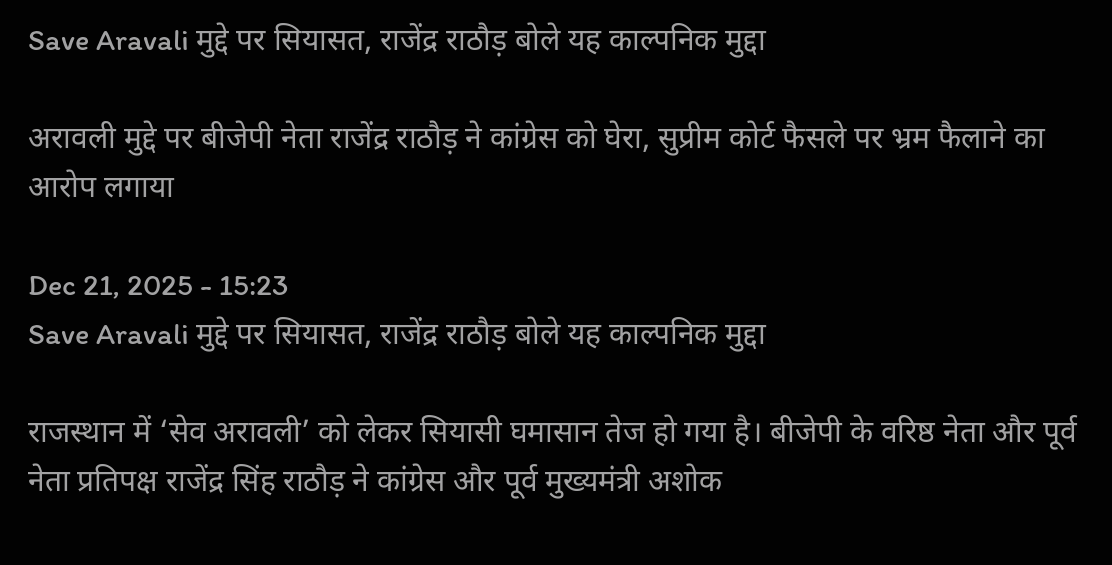Save Aravali मुद्दे पर सियासत, राजेंद्र राठौड़ बोले यह काल्पनिक मुद्दा

अरावली मुद्दे पर बीजेपी नेता राजेंद्र राठौड़ ने कांग्रेस को घेरा, सुप्रीम कोर्ट फैसले पर भ्रम फैलाने का आरोप लगाया

Dec 21, 2025 - 15:23
Save Aravali मुद्दे पर सियासत, राजेंद्र राठौड़ बोले यह काल्पनिक मुद्दा

राजस्थान में ‘सेव अरावली’ को लेकर सियासी घमासान तेज हो गया है। बीजेपी के वरिष्ठ नेता और पूर्व नेता प्रतिपक्ष राजेंद्र सिंह राठौड़ ने कांग्रेस और पूर्व मुख्यमंत्री अशोक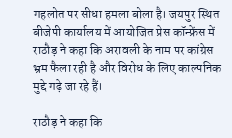गहलोत पर सीधा हमला बोला है। जयपुर स्थित बीजेपी कार्यालय में आयोजित प्रेस कॉन्फ्रेंस में राठौड़ ने कहा कि अरावली के नाम पर कांग्रेस भ्रम फैला रही है और विरोध के लिए काल्पनिक मुद्दे गढ़े जा रहे हैं।

राठौड़ ने कहा कि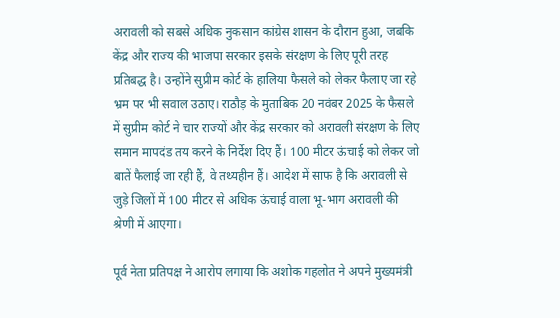अरावली को सबसे अधिक नुकसान कांग्रेस शासन के दौरान हुआ, जबकि केंद्र और राज्य की भाजपा सरकार इसके संरक्षण के लिए पूरी तरह प्रतिबद्ध है। उन्होंने सुप्रीम कोर्ट के हालिया फैसले को लेकर फैलाए जा रहे भ्रम पर भी सवाल उठाए। राठौड़ के मुताबिक 20 नवंबर 2025 के फैसले में सुप्रीम कोर्ट ने चार राज्यों और केंद्र सरकार को अरावली संरक्षण के लिए समान मापदंड तय करने के निर्देश दिए हैं। 100 मीटर ऊंचाई को लेकर जो बातें फैलाई जा रही हैं, वे तथ्यहीन हैं। आदेश में साफ है कि अरावली से जुड़े जिलों में 100 मीटर से अधिक ऊंचाई वाला भू-भाग अरावली की श्रेणी में आएगा।

पूर्व नेता प्रतिपक्ष ने आरोप लगाया कि अशोक गहलोत ने अपने मुख्यमंत्री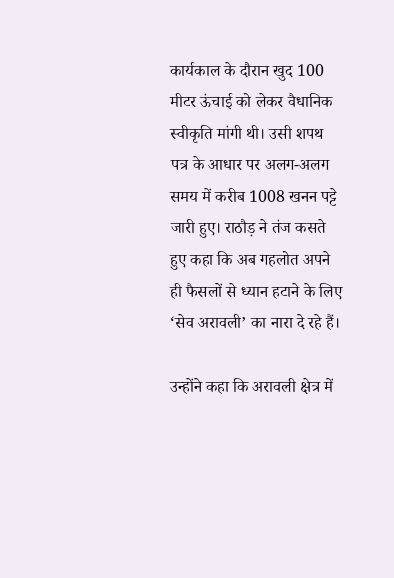कार्यकाल के दौरान खुद 100 मीटर ऊंचाई को लेकर वैधानिक स्वीकृति मांगी थी। उसी शपथ पत्र के आधार पर अलग-अलग समय में करीब 1008 खनन पट्टे जारी हुए। राठौड़ ने तंज कसते हुए कहा कि अब गहलोत अपने ही फैसलों से ध्यान हटाने के लिए ‘सेव अरावली’ का नारा दे रहे हैं।

उन्होंने कहा कि अरावली क्षेत्र में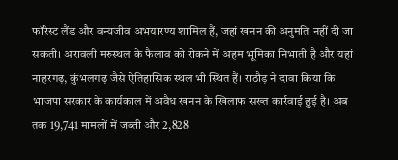फॉरेस्ट लैंड और वन्यजीव अभयारण्य शामिल हैं, जहां खनन की अनुमति नहीं दी जा सकती। अरावली मरुस्थल के फैलाव को रोकने में अहम भूमिका निभाती है और यहां नाहरगढ़, कुंभलगढ़ जैसे ऐतिहासिक स्थल भी स्थित हैं। राठौड़ ने दावा किया कि भाजपा सरकार के कार्यकाल में अवैध खनन के खिलाफ सख्त कार्रवाई हुई है। अब तक 19,741 मामलों में जब्ती और 2,828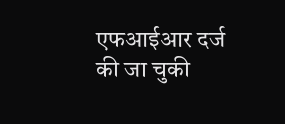एफआईआर दर्ज की जा चुकी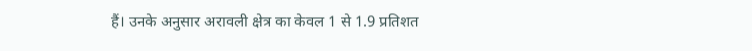हैं। उनके अनुसार अरावली क्षेत्र का केवल 1 से 1.9 प्रतिशत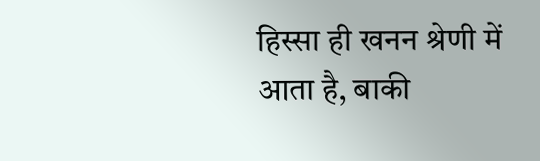हिस्सा ही खनन श्रेणी में आता है, बाकी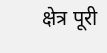क्षेत्र पूरी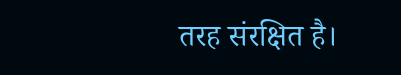तरह संरक्षित है।